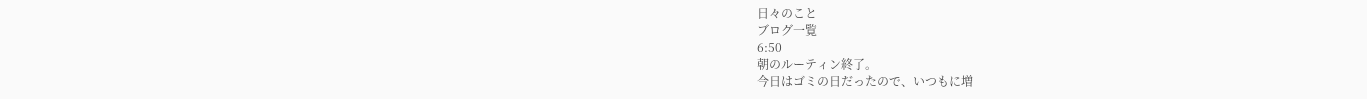日々のこと
ブログ一覧
6:50
朝のルーティン終了。
今日はゴミの日だったので、いつもに増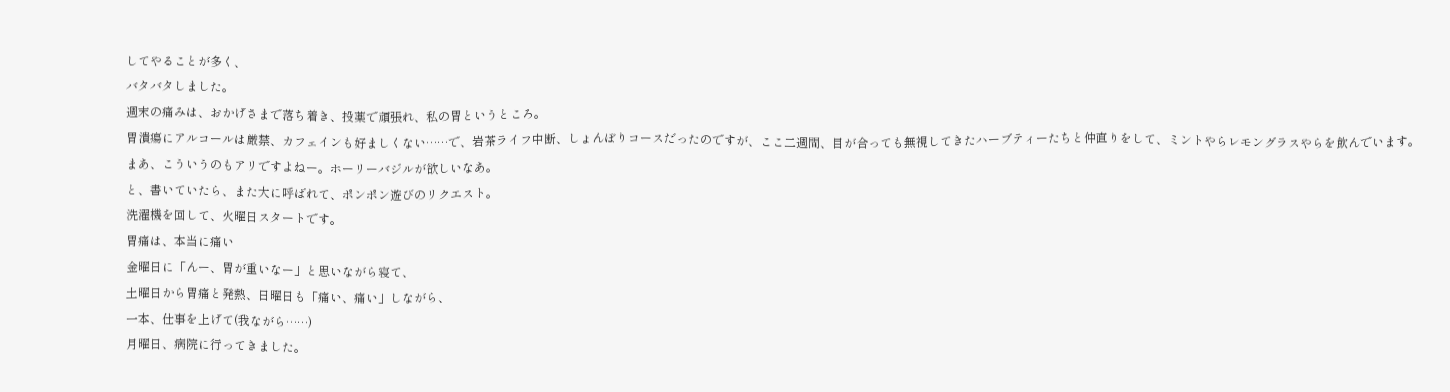してやることが多く、
バタバタしました。
週末の痛みは、おかげさまで落ち着き、投薬で頑張れ、私の胃というところ。
胃潰瘍にアルコールは厳禁、カフェインも好ましくない……で、岩茶ライフ中断、しょんぼりコースだったのですが、ここ二週間、目が合っても無視してきたハーブティーたちと仲直りをして、ミントやらレモングラスやらを飲んでいます。まあ、こういうのもアリですよねー。ホーリーバジルが欲しいなあ。
と、書いていたら、また大に呼ばれて、ポンポン遊びのリクエスト。
洗濯機を回して、火曜日スタートです。
胃痛は、本当に痛い
金曜日に「んー、胃が重いなー」と思いながら寝て、
土曜日から胃痛と発熱、日曜日も「痛い、痛い」しながら、
一本、仕事を上げて(我ながら……)
月曜日、病院に行ってきました。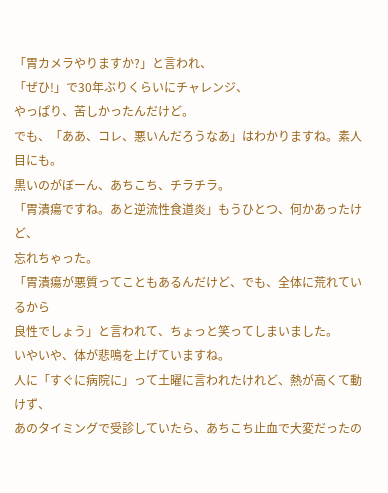「胃カメラやりますか?」と言われ、
「ぜひ!」で30年ぶりくらいにチャレンジ、
やっぱり、苦しかったんだけど。
でも、「ああ、コレ、悪いんだろうなあ」はわかりますね。素人目にも。
黒いのがぼーん、あちこち、チラチラ。
「胃潰瘍ですね。あと逆流性食道炎」もうひとつ、何かあったけど、
忘れちゃった。
「胃潰瘍が悪質ってこともあるんだけど、でも、全体に荒れているから
良性でしょう」と言われて、ちょっと笑ってしまいました。
いやいや、体が悲鳴を上げていますね。
人に「すぐに病院に」って土曜に言われたけれど、熱が高くて動けず、
あのタイミングで受診していたら、あちこち止血で大変だったの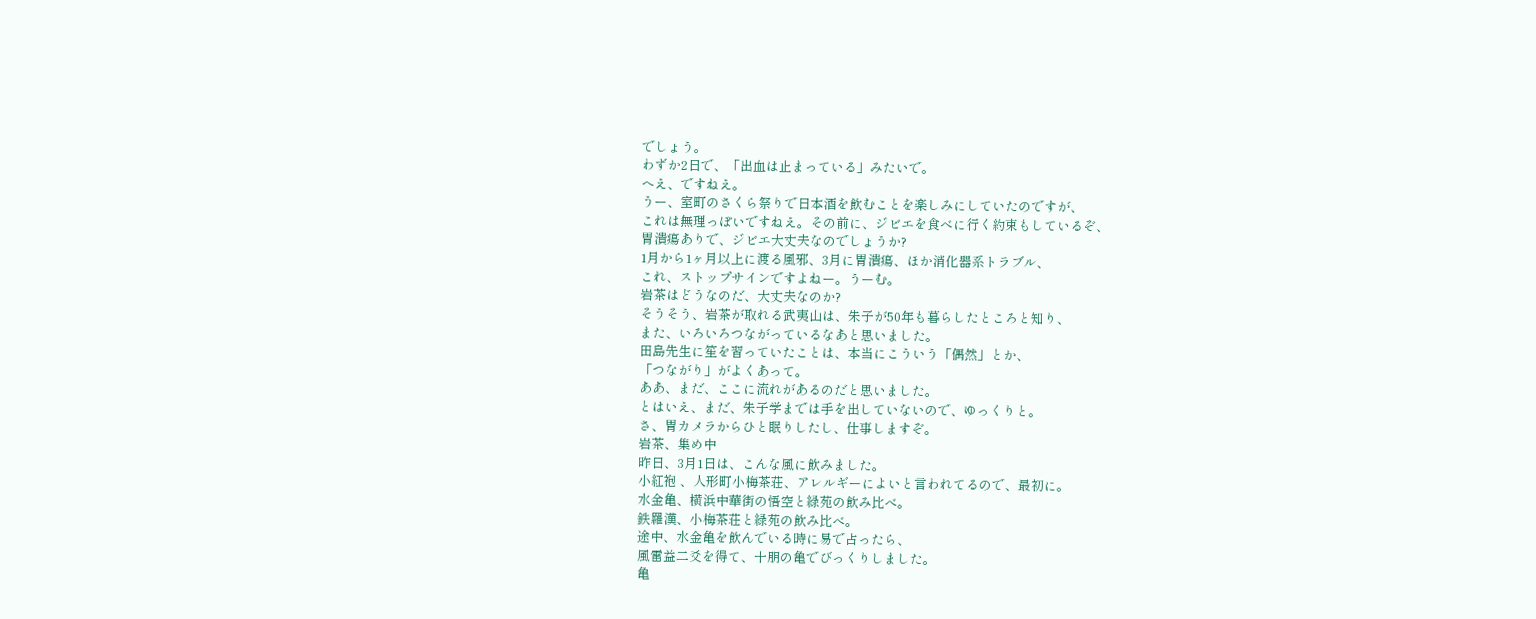でしょう。
わずか2日で、「出血は止まっている」みたいで。
へえ、ですねえ。
うー、室町のさくら祭りで日本酒を飲むことを楽しみにしていたのですが、
これは無理っぽいですねえ。その前に、ジビエを食べに行く約束もしているぞ、
胃潰瘍ありで、ジビエ大丈夫なのでしょうか?
1月から1ヶ月以上に渡る風邪、3月に胃潰瘍、ほか消化器系トラブル、
これ、ストップサインですよねー。うーむ。
岩茶はどうなのだ、大丈夫なのか?
そうそう、岩茶が取れる武夷山は、朱子が50年も暮らしたところと知り、
また、いろいろつながっているなあと思いました。
田島先生に笙を習っていたことは、本当にこういう「偶然」とか、
「つながり」がよくあって。
ああ、まだ、ここに流れがあるのだと思いました。
とはいえ、まだ、朱子学までは手を出していないので、ゆっくりと。
さ、胃カメラからひと眠りしたし、仕事しますぞ。
岩茶、集め中
昨日、3月1日は、こんな風に飲みました。
小紅袍 、人形町小梅茶荘、アレルギーによいと言われてるので、最初に。
水金亀、横浜中華街の悟空と緑苑の飲み比べ。
鉄羅漢、小梅茶荘と緑苑の飲み比べ。
途中、水金亀を飲んでいる時に易で占ったら、
風雷益二爻を得て、十朋の亀でびっくりしました。
亀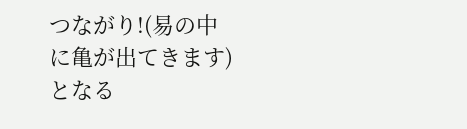つながり!(易の中に亀が出てきます)
となる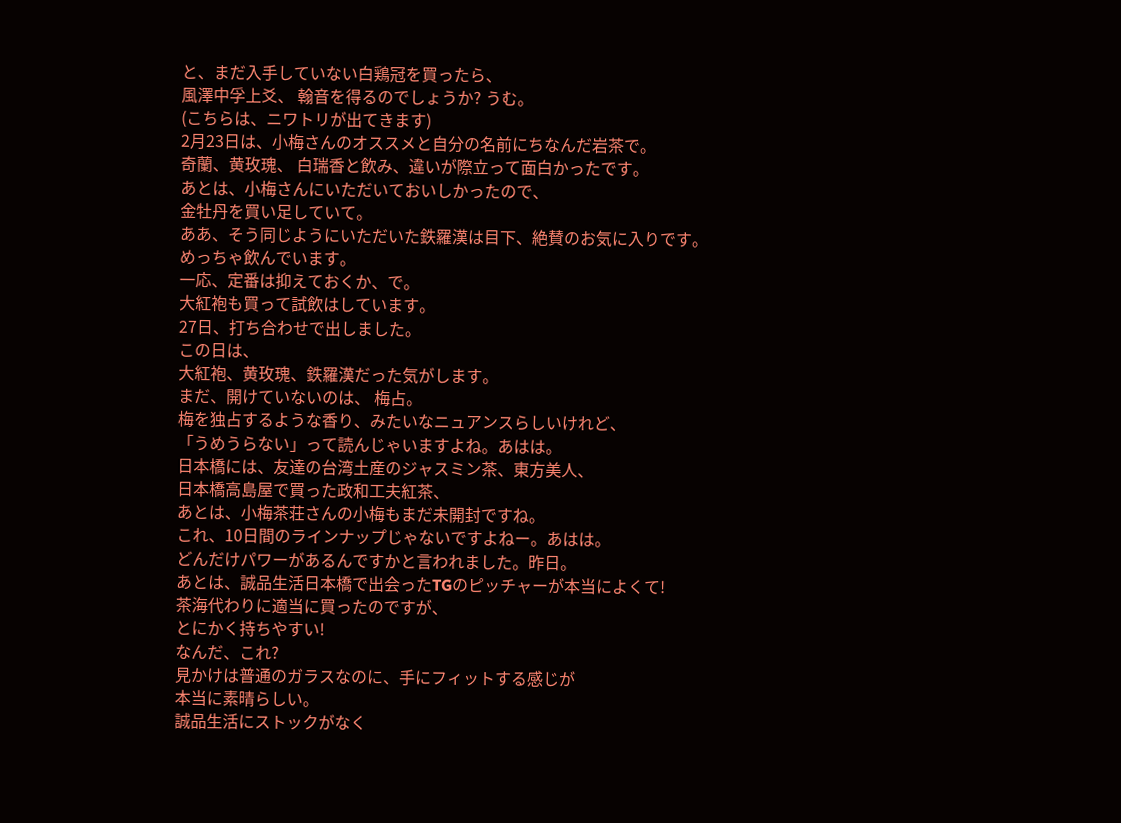と、まだ入手していない白鶏冠を買ったら、
風澤中孚上爻、 翰音を得るのでしょうか? うむ。
(こちらは、ニワトリが出てきます)
2月23日は、小梅さんのオススメと自分の名前にちなんだ岩茶で。
奇蘭、黄玫瑰、 白瑞香と飲み、違いが際立って面白かったです。
あとは、小梅さんにいただいておいしかったので、
金牡丹を買い足していて。
ああ、そう同じようにいただいた鉄羅漢は目下、絶賛のお気に入りです。
めっちゃ飲んでいます。
一応、定番は抑えておくか、で。
大紅袍も買って試飲はしています。
27日、打ち合わせで出しました。
この日は、
大紅袍、黄玫瑰、鉄羅漢だった気がします。
まだ、開けていないのは、 梅占。
梅を独占するような香り、みたいなニュアンスらしいけれど、
「うめうらない」って読んじゃいますよね。あはは。
日本橋には、友達の台湾土産のジャスミン茶、東方美人、
日本橋高島屋で買った政和工夫紅茶、
あとは、小梅茶荘さんの小梅もまだ未開封ですね。
これ、10日間のラインナップじゃないですよねー。あはは。
どんだけパワーがあるんですかと言われました。昨日。
あとは、誠品生活日本橋で出会ったTGのピッチャーが本当によくて!
茶海代わりに適当に買ったのですが、
とにかく持ちやすい!
なんだ、これ?
見かけは普通のガラスなのに、手にフィットする感じが
本当に素晴らしい。
誠品生活にストックがなく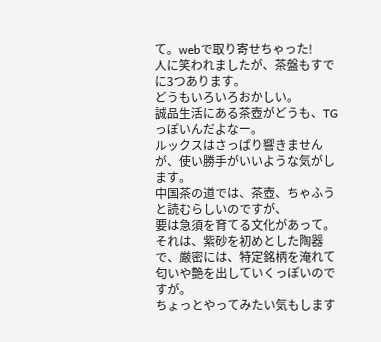て。webで取り寄せちゃった!
人に笑われましたが、茶盤もすでに3つあります。
どうもいろいろおかしい。
誠品生活にある茶壺がどうも、TGっぽいんだよなー。
ルックスはさっぱり響きませんが、使い勝手がいいような気がします。
中国茶の道では、茶壺、ちゃふうと読むらしいのですが、
要は急須を育てる文化があって。
それは、紫砂を初めとした陶器で、厳密には、特定銘柄を淹れて
匂いや艶を出していくっぽいのですが。
ちょっとやってみたい気もします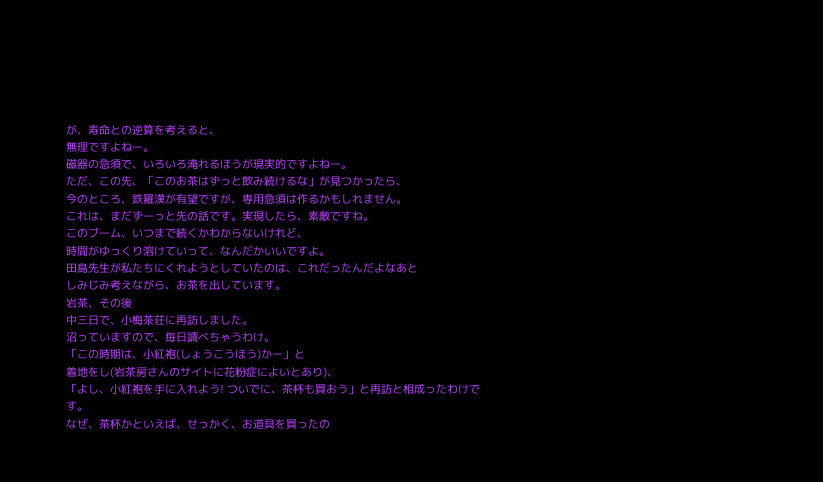が、寿命との逆算を考えると、
無理ですよねー。
磁器の急須で、いろいろ淹れるほうが現実的ですよねー。
ただ、この先、「このお茶はずっと飲み続けるな」が見つかったら、
今のところ、鉄羅漢が有望ですが、専用急須は作るかもしれません。
これは、まだずーっと先の話です。実現したら、素敵ですね。
このブーム、いつまで続くかわからないけれど、
時間がゆっくり溶けていって、なんだかいいですよ。
田島先生が私たちにくれようとしていたのは、これだったんだよなあと
しみじみ考えながら、お茶を出しています。
岩茶、その後
中三日で、小梅茶荘に再訪しました。
沼っていますので、毎日調べちゃうわけ。
「この時期は、小紅袍(しょうこうほう)かー」と
着地をし(岩茶房さんのサイトに花粉症によいとあり)、
「よし、小紅袍を手に入れよう! ついでに、茶杯も買おう」と再訪と相成ったわけです。
なぜ、茶杯かといえば、せっかく、お道具を買ったの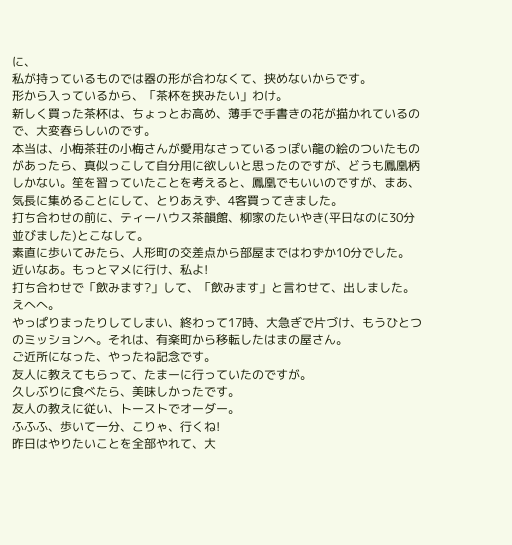に、
私が持っているものでは器の形が合わなくて、挟めないからです。
形から入っているから、「茶杯を挟みたい」わけ。
新しく買った茶杯は、ちょっとお高め、薄手で手書きの花が描かれているので、大変春らしいのです。
本当は、小梅茶荘の小梅さんが愛用なさっているっぽい龍の絵のついたものがあったら、真似っこして自分用に欲しいと思ったのですが、どうも鳳凰柄しかない。笙を習っていたことを考えると、鳳凰でもいいのですが、まあ、気長に集めることにして、とりあえず、4客買ってきました。
打ち合わせの前に、ティーハウス茶韻館、柳家のたいやき(平日なのに30分並びました)とこなして。
素直に歩いてみたら、人形町の交差点から部屋まではわずか10分でした。
近いなあ。もっとマメに行け、私よ!
打ち合わせで「飲みます?」して、「飲みます」と言わせて、出しました。
えへへ。
やっぱりまったりしてしまい、終わって17時、大急ぎで片づけ、もうひとつのミッションへ。それは、有楽町から移転したはまの屋さん。
ご近所になった、やったね記念です。
友人に教えてもらって、たまーに行っていたのですが。
久しぶりに食べたら、美味しかったです。
友人の教えに従い、トーストでオーダー。
ふふふ、歩いて一分、こりゃ、行くね!
昨日はやりたいことを全部やれて、大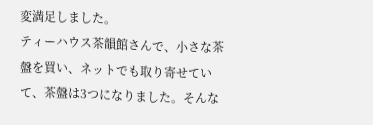変満足しました。
ティーハウス茶韻館さんで、小さな茶盤を買い、ネットでも取り寄せていて、茶盤は3つになりました。そんな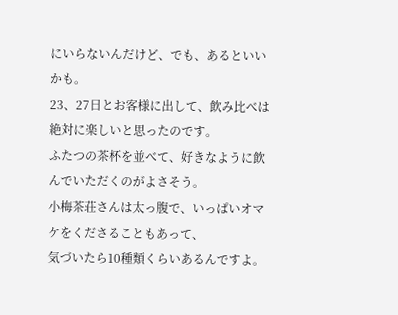にいらないんだけど、でも、あるといいかも。
23、27日とお客様に出して、飲み比べは絶対に楽しいと思ったのです。
ふたつの茶杯を並べて、好きなように飲んでいただくのがよさそう。
小梅茶荘さんは太っ腹で、いっぱいオマケをくださることもあって、
気づいたら10種類くらいあるんですよ。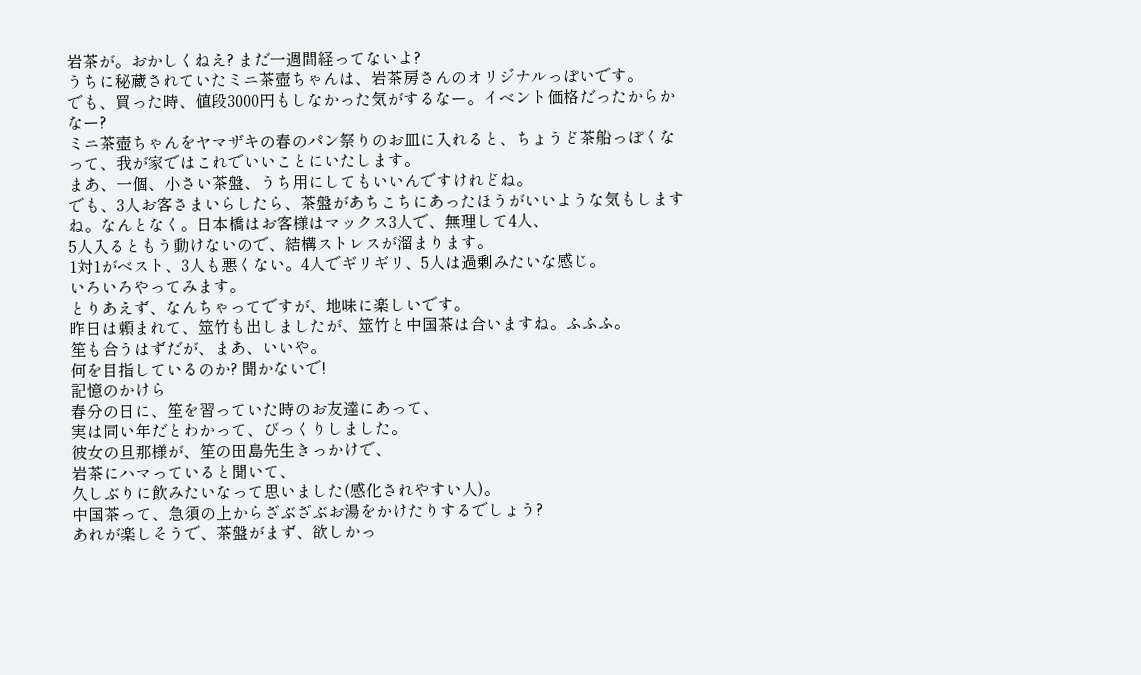岩茶が。おかしくねえ? まだ一週間経ってないよ?
うちに秘蔵されていたミニ茶壺ちゃんは、岩茶房さんのオリジナルっぽいです。
でも、買った時、値段3000円もしなかった気がするなー。イベント価格だったからかなー?
ミニ茶壺ちゃんをヤマザキの春のパン祭りのお皿に入れると、ちょうど茶船っぽくなって、我が家ではこれでいいことにいたします。
まあ、一個、小さい茶盤、うち用にしてもいいんですけれどね。
でも、3人お客さまいらしたら、茶盤があちこちにあったほうがいいような気もしますね。なんとなく。日本橋はお客様はマックス3人で、無理して4人、
5人入るともう動けないので、結構ストレスが溜まります。
1対1がベスト、3人も悪くない。4人でギリギリ、5人は過剰みたいな感じ。
いろいろやってみます。
とりあえず、なんちゃってですが、地味に楽しいです。
昨日は頼まれて、筮竹も出しましたが、筮竹と中国茶は合いますね。ふふふ。
笙も合うはずだが、まあ、いいや。
何を目指しているのか? 聞かないで!
記憶のかけら
春分の日に、笙を習っていた時のお友達にあって、
実は同い年だとわかって、びっくりしました。
彼女の旦那様が、笙の田島先生きっかけで、
岩茶にハマっていると聞いて、
久しぶりに飲みたいなって思いました(感化されやすい人)。
中国茶って、急須の上からざぶざぶお湯をかけたりするでしょう?
あれが楽しそうで、茶盤がまず、欲しかっ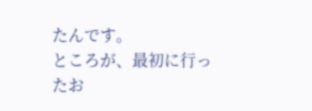たんです。
ところが、最初に行ったお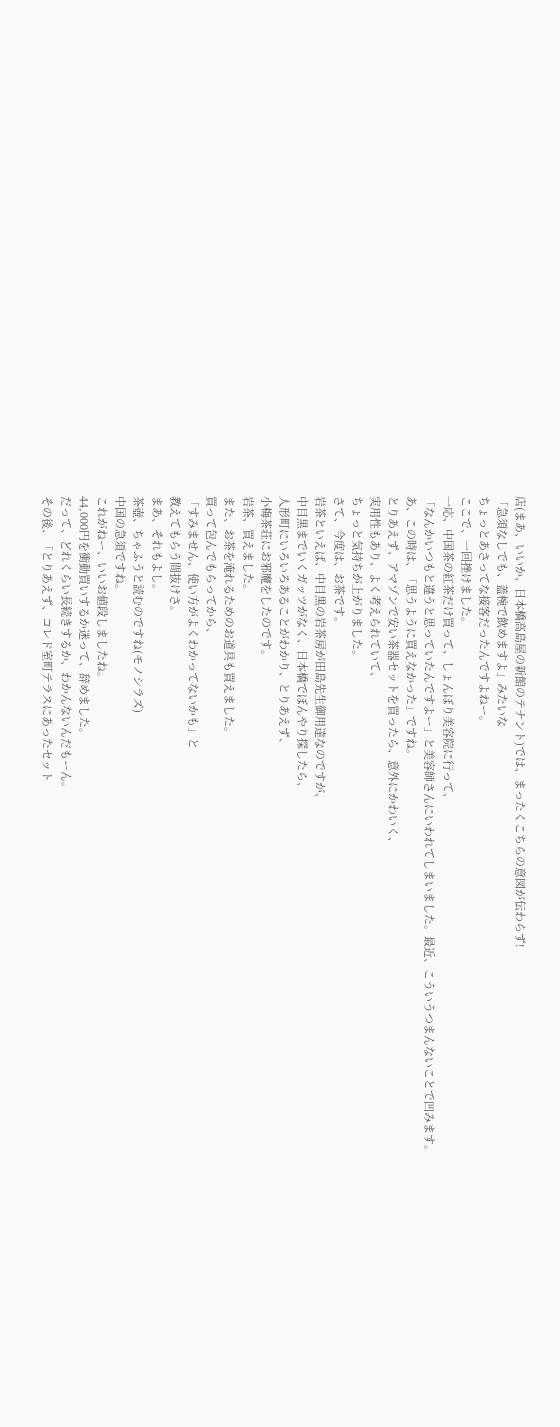店(まあ、いいか、日本橋高島屋の新館のテナント)では、まったくこちらの意図が伝わらず!
「急須なしでも、蓋椀で飲めますよ」みたいな
ちょっとあさってな接客だったんですよねー。
ここで、一回挫けました。
一応、中国茶の紅茶だけ買って、しょんぼり美容院に行って、
「なんかいつもと違うと思っていたんですよー」と美容師さんにいわれてしまいました。最近、こういうつまんないことで凹みます。
あ、この時は、「思うように買えなかった」ですね。
とりあえず、アマゾンで安い茶器セットを買ったら、意外にかわいく、
実用性もあり、よく考えられていて、
ちょっと気持ちが上がりました。
さて、今度は、お茶です。
岩茶といえば、中目黒の岩茶房が田島先生御用達なのですが、
中目黒までいくガッツがなく、日本橋でぼんやり探したら、
人形町にいろいろあることがわかり、とりあえず、
小梅茶荘にお邪魔をしたのです。
岩茶、買えました。
また、お茶を淹れるためのお道具も買えました。
買って包んでもらってから、
「すみません、使い方がよくわかってないかも」と
教えてもらう間抜けさ。
まあ、それもよし。
茶壺、ちゃふうと読むのですね(モノシラズ)
中国の急須ですね。
これがねー、いいお値段しましたね。
44,000円を衝動買いするか迷って、辞めました。
だって、どれくらい長続きするか、わかんないんだもーん。
その後、「とりあえず、コレド室町テラスにあったセット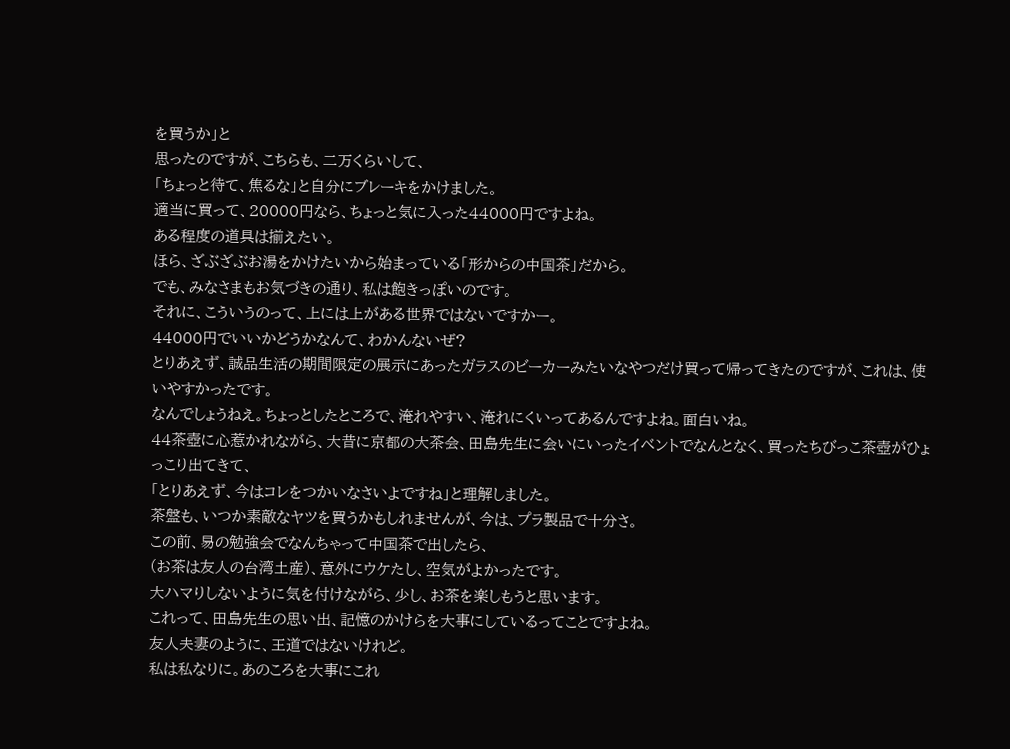を買うか」と
思ったのですが、こちらも、二万くらいして、
「ちょっと待て、焦るな」と自分にブレーキをかけました。
適当に買って、20000円なら、ちょっと気に入った44000円ですよね。
ある程度の道具は揃えたい。
ほら、ざぶざぶお湯をかけたいから始まっている「形からの中国茶」だから。
でも、みなさまもお気づきの通り、私は飽きっぽいのです。
それに、こういうのって、上には上がある世界ではないですかー。
44000円でいいかどうかなんて、わかんないぜ?
とりあえず、誠品生活の期間限定の展示にあったガラスのビーカーみたいなやつだけ買って帰ってきたのですが、これは、使いやすかったです。
なんでしょうねえ。ちょっとしたところで、淹れやすい、淹れにくいってあるんですよね。面白いね。
44茶壺に心惹かれながら、大昔に京都の大茶会、田島先生に会いにいったイベントでなんとなく、買ったちびっこ茶壺がひょっこり出てきて、
「とりあえず、今はコレをつかいなさいよですね」と理解しました。
茶盤も、いつか素敵なヤツを買うかもしれませんが、今は、プラ製品で十分さ。
この前、易の勉強会でなんちゃって中国茶で出したら、
(お茶は友人の台湾土産)、意外にウケたし、空気がよかったです。
大ハマりしないように気を付けながら、少し、お茶を楽しもうと思います。
これって、田島先生の思い出、記憶のかけらを大事にしているってことですよね。
友人夫妻のように、王道ではないけれど。
私は私なりに。あのころを大事にこれ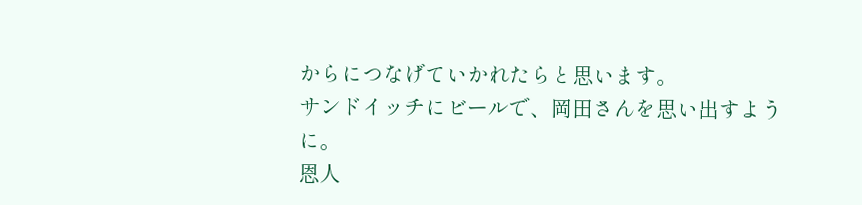からにつなげていかれたらと思います。
サンドイッチにビールで、岡田さんを思い出すように。
恩人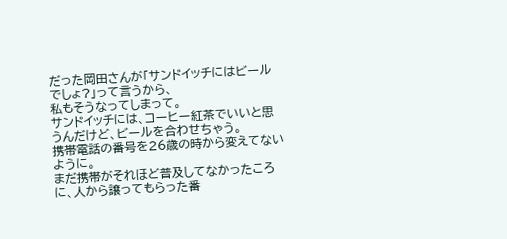だった岡田さんが「サンドイッチにはビールでしょ?」って言うから、
私もそうなってしまって。
サンドイッチには、コーヒー紅茶でいいと思うんだけど、ビールを合わせちゃう。
携帯電話の番号を26歳の時から変えてないように。
まだ携帯がそれほど普及してなかったころに、人から譲ってもらった番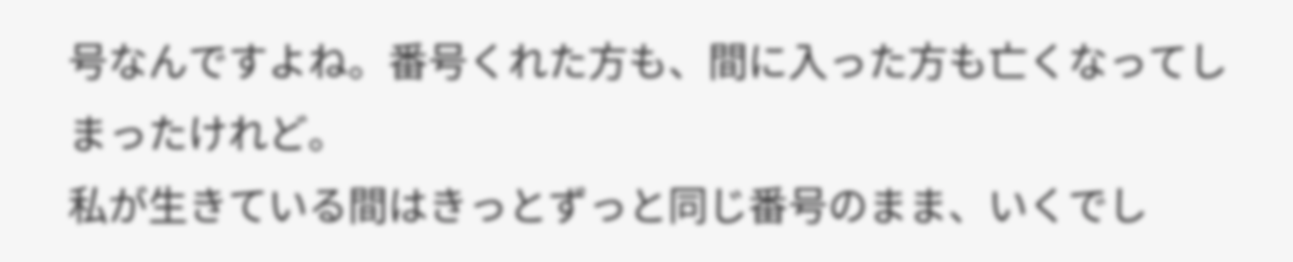号なんですよね。番号くれた方も、間に入った方も亡くなってしまったけれど。
私が生きている間はきっとずっと同じ番号のまま、いくでし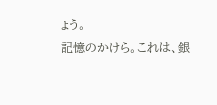ょう。
記憶のかけら。これは、銀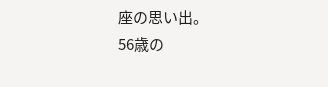座の思い出。
56歳の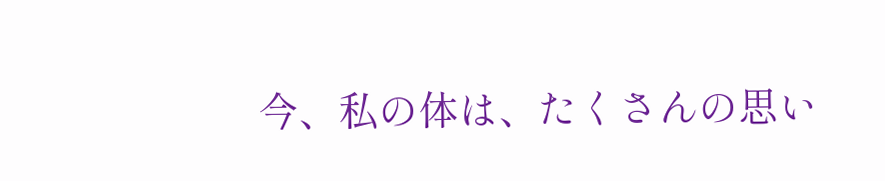今、私の体は、たくさんの思い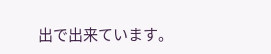出で出来ています。